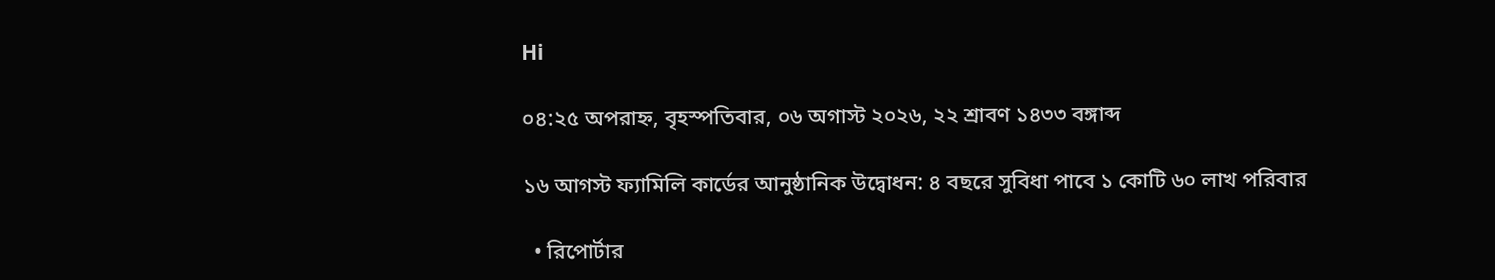Hi

০৪:২৫ অপরাহ্ন, বৃহস্পতিবার, ০৬ অগাস্ট ২০২৬, ২২ শ্রাবণ ১৪৩৩ বঙ্গাব্দ

১৬ আগস্ট ফ্যামিলি কার্ডের আনুষ্ঠানিক উদ্বোধন: ৪ বছরে সুবিধা পাবে ১ কোটি ৬০ লাখ পরিবার

  • রিপোর্টার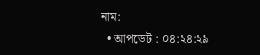নাম:
  • আপডেট : ০৪:২৪:২৯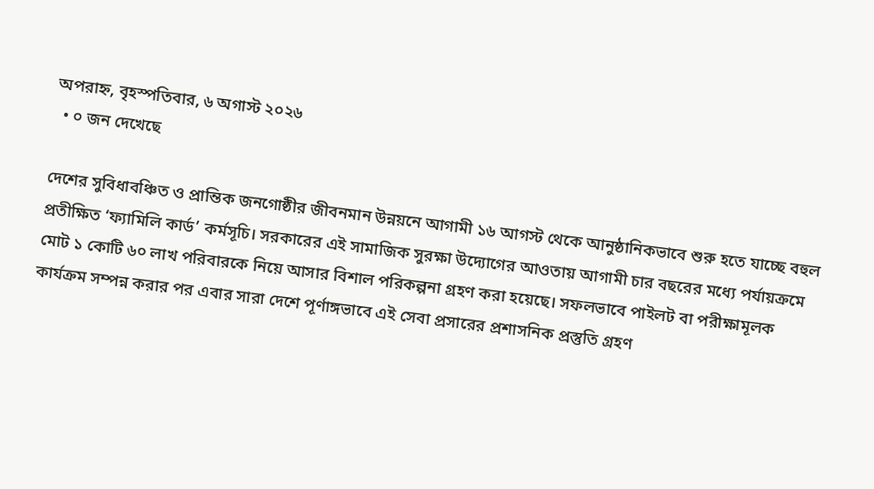অপরাহ্ন, বৃহস্পতিবার, ৬ অগাস্ট ২০২৬
  • ০ জন দেখেছে

দেশের সুবিধাবঞ্চিত ও প্রান্তিক জনগোষ্ঠীর জীবনমান উন্নয়নে আগামী ১৬ আগস্ট থেকে আনুষ্ঠানিকভাবে শুরু হতে যাচ্ছে বহুল প্রতীক্ষিত ‘ফ্যামিলি কার্ড’ কর্মসূচি। সরকারের এই সামাজিক সুরক্ষা উদ্যোগের আওতায় আগামী চার বছরের মধ্যে পর্যায়ক্রমে মোট ১ কোটি ৬০ লাখ পরিবারকে নিয়ে আসার বিশাল পরিকল্পনা গ্রহণ করা হয়েছে। সফলভাবে পাইলট বা পরীক্ষামূলক কার্যক্রম সম্পন্ন করার পর এবার সারা দেশে পূর্ণাঙ্গভাবে এই সেবা প্রসারের প্রশাসনিক প্রস্তুতি গ্রহণ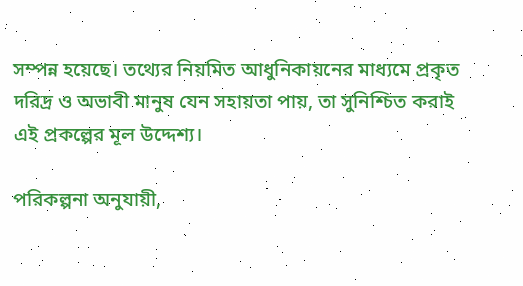সম্পন্ন হয়েছে। তথ্যের নিয়মিত আধুনিকায়নের মাধ্যমে প্রকৃত দরিদ্র ও অভাবী মানুষ যেন সহায়তা পায়, তা সুনিশ্চিত করাই এই প্রকল্পের মূল উদ্দেশ্য।

পরিকল্পনা অনুযায়ী,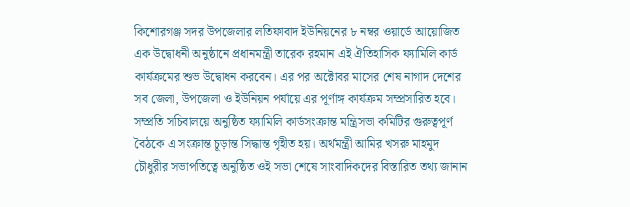কিশোরগঞ্জ সদর উপজেলার লতিফাবাদ ইউনিয়নের ৮ নম্বর ওয়ার্ডে আয়োজিত এক উদ্বোধনী অনুষ্ঠানে প্রধানমন্ত্রী তারেক রহমান এই ঐতিহাসিক ফ্যামিলি কার্ড কার্যক্রমের শুভ উদ্বোধন করবেন। এর পর অক্টোবর মাসের শেষ নাগাদ দেশের সব জেলা, উপজেলা ও ইউনিয়ন পর্যায়ে এর পূর্ণাঙ্গ কার্যক্রম সম্প্রসারিত হবে। সম্প্রতি সচিবালয়ে অনুষ্ঠিত ফ্যামিলি কার্ডসংক্রান্ত মন্ত্রিসভা কমিটির গুরুত্বপূর্ণ বৈঠকে এ সংক্রান্ত চূড়ান্ত সিদ্ধান্ত গৃহীত হয়। অর্থমন্ত্রী আমির খসরু মাহমুদ চৌধুরীর সভাপতিত্বে অনুষ্ঠিত ওই সভা শেষে সাংবাদিকদের বিস্তারিত তথ্য জানান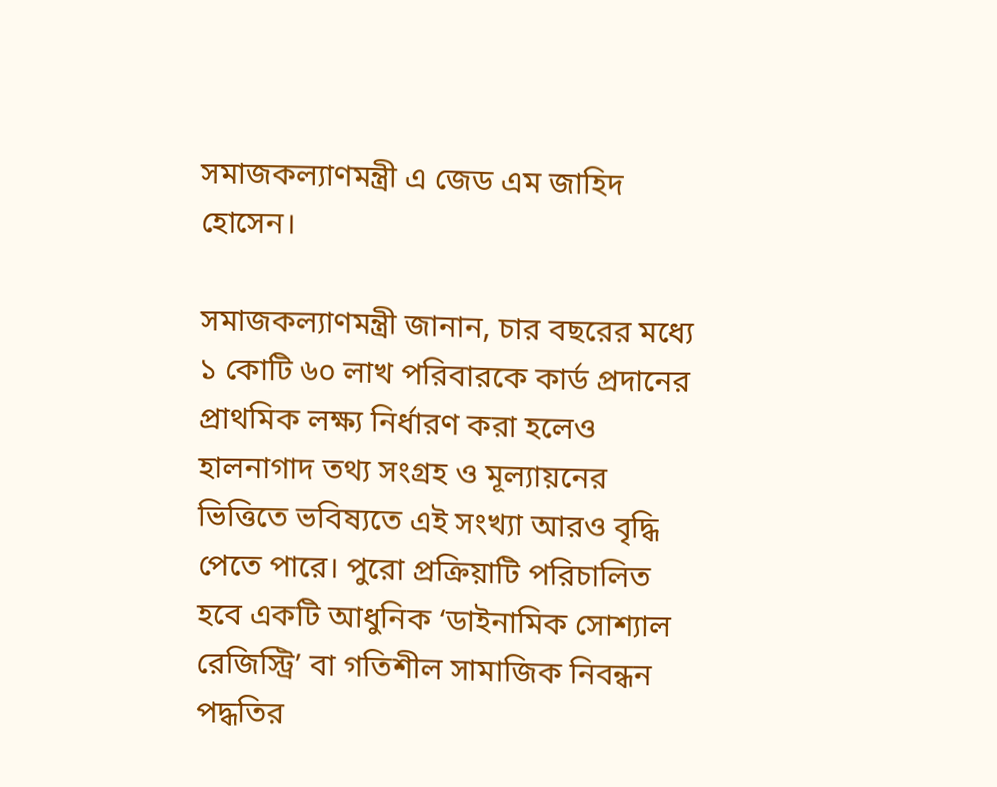সমাজকল্যাণমন্ত্রী এ জেড এম জাহিদ হোসেন।

সমাজকল্যাণমন্ত্রী জানান, চার বছরের মধ্যে ১ কোটি ৬০ লাখ পরিবারকে কার্ড প্রদানের প্রাথমিক লক্ষ্য নির্ধারণ করা হলেও হালনাগাদ তথ্য সংগ্রহ ও মূল্যায়নের ভিত্তিতে ভবিষ্যতে এই সংখ্যা আরও বৃদ্ধি পেতে পারে। পুরো প্রক্রিয়াটি পরিচালিত হবে একটি আধুনিক ‘ডাইনামিক সোশ্যাল রেজিস্ট্রি’ বা গতিশীল সামাজিক নিবন্ধন পদ্ধতির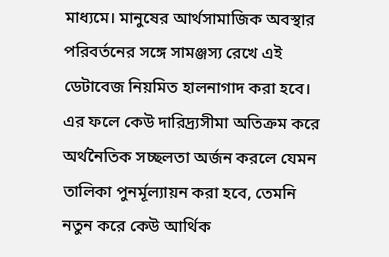মাধ্যমে। মানুষের আর্থসামাজিক অবস্থার পরিবর্তনের সঙ্গে সামঞ্জস্য রেখে এই ডেটাবেজ নিয়মিত হালনাগাদ করা হবে। এর ফলে কেউ দারিদ্র্যসীমা অতিক্রম করে অর্থনৈতিক সচ্ছলতা অর্জন করলে যেমন তালিকা পুনর্মূল্যায়ন করা হবে, তেমনি নতুন করে কেউ আর্থিক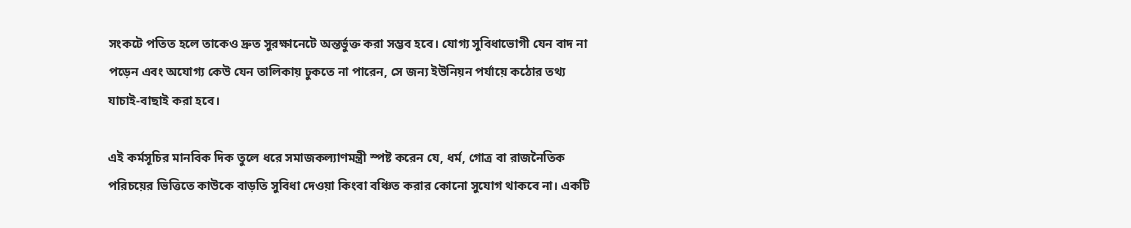সংকটে পতিত হলে তাকেও দ্রুত সুরক্ষানেটে অন্তর্ভুক্ত করা সম্ভব হবে। যোগ্য সুবিধাভোগী যেন বাদ না পড়েন এবং অযোগ্য কেউ যেন তালিকায় ঢুকতে না পারেন, সে জন্য ইউনিয়ন পর্যায়ে কঠোর তথ্য যাচাই-বাছাই করা হবে।

এই কর্মসূচির মানবিক দিক তুলে ধরে সমাজকল্যাণমন্ত্রী স্পষ্ট করেন যে, ধর্ম, গোত্র বা রাজনৈতিক পরিচয়ের ভিত্তিতে কাউকে বাড়তি সুবিধা দেওয়া কিংবা বঞ্চিত করার কোনো সুযোগ থাকবে না। একটি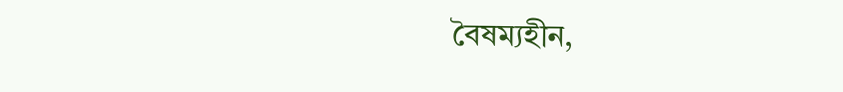বৈষম্যহীন,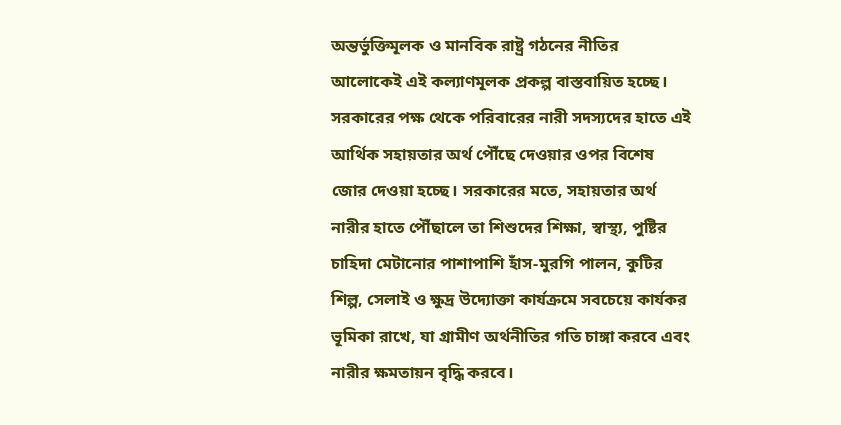অন্তর্ভুক্তিমূলক ও মানবিক রাষ্ট্র গঠনের নীতির আলোকেই এই কল্যাণমূলক প্রকল্প বাস্তবায়িত হচ্ছে। সরকারের পক্ষ থেকে পরিবারের নারী সদস্যদের হাতে এই আর্থিক সহায়তার অর্থ পৌঁছে দেওয়ার ওপর বিশেষ জোর দেওয়া হচ্ছে। সরকারের মতে, সহায়তার অর্থ নারীর হাতে পৌঁছালে তা শিশুদের শিক্ষা, স্বাস্থ্য, পুষ্টির চাহিদা মেটানোর পাশাপাশি হাঁস-মুরগি পালন, কুটির শিল্প, সেলাই ও ক্ষুদ্র উদ্যোক্তা কার্যক্রমে সবচেয়ে কার্যকর ভূমিকা রাখে, যা গ্রামীণ অর্থনীতির গতি চাঙ্গা করবে এবং নারীর ক্ষমতায়ন বৃদ্ধি করবে।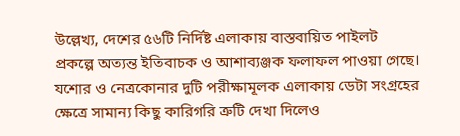উল্লেখ্য, দেশের ৫৬টি নির্দিষ্ট এলাকায় বাস্তবায়িত পাইলট প্রকল্পে অত্যন্ত ইতিবাচক ও আশাব্যঞ্জক ফলাফল পাওয়া গেছে। যশোর ও নেত্রকোনার দুটি পরীক্ষামূলক এলাকায় ডেটা সংগ্রহের ক্ষেত্রে সামান্য কিছু কারিগরি ত্রুটি দেখা দিলেও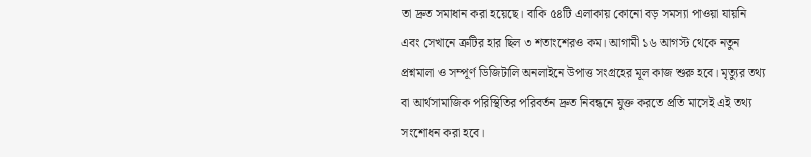তা দ্রুত সমাধান করা হয়েছে। বাকি ৫৪টি এলাকায় কোনো বড় সমস্যা পাওয়া যায়নি এবং সেখানে ত্রুটির হার ছিল ৩ শতাংশেরও কম। আগামী ১৬ আগস্ট থেকে নতুন প্রশ্নমালা ও সম্পূর্ণ ডিজিটালি অনলাইনে উপাত্ত সংগ্রহের মূল কাজ শুরু হবে। মৃত্যুর তথ্য বা আর্থসামাজিক পরিস্থিতির পরিবর্তন দ্রুত নিবন্ধনে যুক্ত করতে প্রতি মাসেই এই তথ্য সংশোধন করা হবে।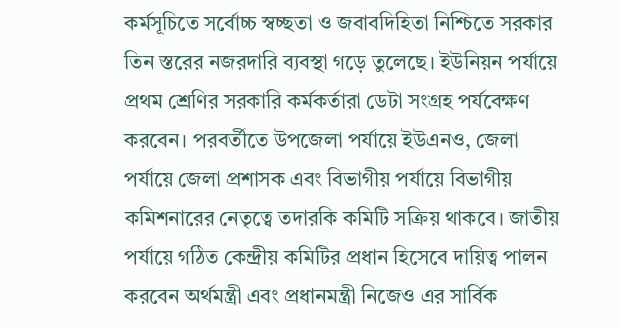কর্মসূচিতে সর্বোচ্চ স্বচ্ছতা ও জবাবদিহিতা নিশ্চিতে সরকার তিন স্তরের নজরদারি ব্যবস্থা গড়ে তুলেছে। ইউনিয়ন পর্যায়ে প্রথম শ্রেণির সরকারি কর্মকর্তারা ডেটা সংগ্রহ পর্যবেক্ষণ করবেন। পরবর্তীতে উপজেলা পর্যায়ে ইউএনও, জেলা পর্যায়ে জেলা প্রশাসক এবং বিভাগীয় পর্যায়ে বিভাগীয় কমিশনারের নেতৃত্বে তদারকি কমিটি সক্রিয় থাকবে। জাতীয় পর্যায়ে গঠিত কেন্দ্রীয় কমিটির প্রধান হিসেবে দায়িত্ব পালন করবেন অর্থমন্ত্রী এবং প্রধানমন্ত্রী নিজেও এর সার্বিক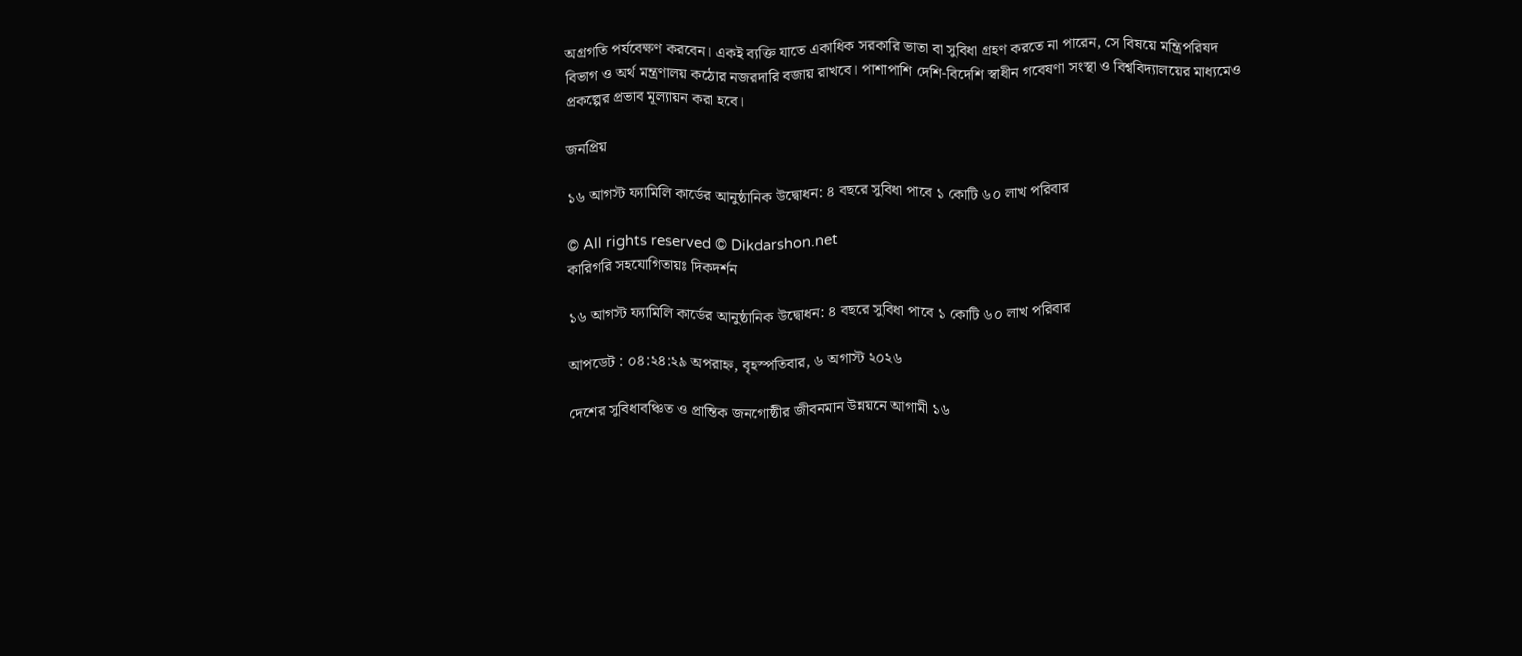অগ্রগতি পর্যবেক্ষণ করবেন। একই ব্যক্তি যাতে একাধিক সরকারি ভাতা বা সুবিধা গ্রহণ করতে না পারেন, সে বিষয়ে মন্ত্রিপরিষদ বিভাগ ও অর্থ মন্ত্রণালয় কঠোর নজরদারি বজায় রাখবে। পাশাপাশি দেশি-বিদেশি স্বাধীন গবেষণা সংস্থা ও বিশ্ববিদ্যালয়ের মাধ্যমেও প্রকল্পের প্রভাব মূল্যায়ন করা হবে।

জনপ্রিয়

১৬ আগস্ট ফ্যামিলি কার্ডের আনুষ্ঠানিক উদ্বোধন: ৪ বছরে সুবিধা পাবে ১ কোটি ৬০ লাখ পরিবার

© All rights reserved © Dikdarshon.net
কারিগরি সহযোগিতায়ঃ দিকদর্শন

১৬ আগস্ট ফ্যামিলি কার্ডের আনুষ্ঠানিক উদ্বোধন: ৪ বছরে সুবিধা পাবে ১ কোটি ৬০ লাখ পরিবার

আপডেট : ০৪:২৪:২৯ অপরাহ্ন, বৃহস্পতিবার, ৬ অগাস্ট ২০২৬

দেশের সুবিধাবঞ্চিত ও প্রান্তিক জনগোষ্ঠীর জীবনমান উন্নয়নে আগামী ১৬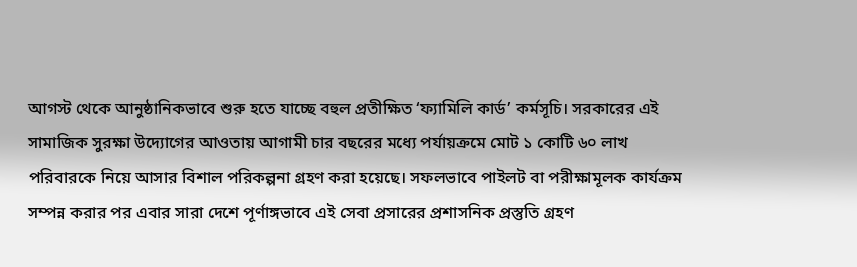আগস্ট থেকে আনুষ্ঠানিকভাবে শুরু হতে যাচ্ছে বহুল প্রতীক্ষিত ‘ফ্যামিলি কার্ড’ কর্মসূচি। সরকারের এই সামাজিক সুরক্ষা উদ্যোগের আওতায় আগামী চার বছরের মধ্যে পর্যায়ক্রমে মোট ১ কোটি ৬০ লাখ পরিবারকে নিয়ে আসার বিশাল পরিকল্পনা গ্রহণ করা হয়েছে। সফলভাবে পাইলট বা পরীক্ষামূলক কার্যক্রম সম্পন্ন করার পর এবার সারা দেশে পূর্ণাঙ্গভাবে এই সেবা প্রসারের প্রশাসনিক প্রস্তুতি গ্রহণ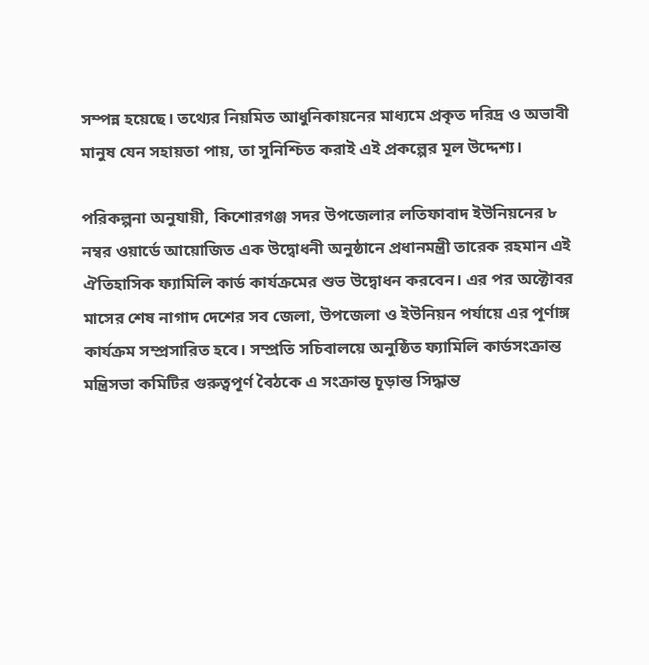সম্পন্ন হয়েছে। তথ্যের নিয়মিত আধুনিকায়নের মাধ্যমে প্রকৃত দরিদ্র ও অভাবী মানুষ যেন সহায়তা পায়, তা সুনিশ্চিত করাই এই প্রকল্পের মূল উদ্দেশ্য।

পরিকল্পনা অনুযায়ী, কিশোরগঞ্জ সদর উপজেলার লতিফাবাদ ইউনিয়নের ৮ নম্বর ওয়ার্ডে আয়োজিত এক উদ্বোধনী অনুষ্ঠানে প্রধানমন্ত্রী তারেক রহমান এই ঐতিহাসিক ফ্যামিলি কার্ড কার্যক্রমের শুভ উদ্বোধন করবেন। এর পর অক্টোবর মাসের শেষ নাগাদ দেশের সব জেলা, উপজেলা ও ইউনিয়ন পর্যায়ে এর পূর্ণাঙ্গ কার্যক্রম সম্প্রসারিত হবে। সম্প্রতি সচিবালয়ে অনুষ্ঠিত ফ্যামিলি কার্ডসংক্রান্ত মন্ত্রিসভা কমিটির গুরুত্বপূর্ণ বৈঠকে এ সংক্রান্ত চূড়ান্ত সিদ্ধান্ত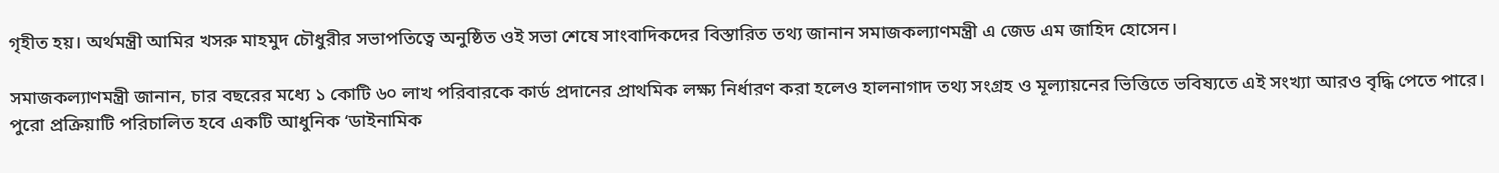গৃহীত হয়। অর্থমন্ত্রী আমির খসরু মাহমুদ চৌধুরীর সভাপতিত্বে অনুষ্ঠিত ওই সভা শেষে সাংবাদিকদের বিস্তারিত তথ্য জানান সমাজকল্যাণমন্ত্রী এ জেড এম জাহিদ হোসেন।

সমাজকল্যাণমন্ত্রী জানান, চার বছরের মধ্যে ১ কোটি ৬০ লাখ পরিবারকে কার্ড প্রদানের প্রাথমিক লক্ষ্য নির্ধারণ করা হলেও হালনাগাদ তথ্য সংগ্রহ ও মূল্যায়নের ভিত্তিতে ভবিষ্যতে এই সংখ্যা আরও বৃদ্ধি পেতে পারে। পুরো প্রক্রিয়াটি পরিচালিত হবে একটি আধুনিক ‘ডাইনামিক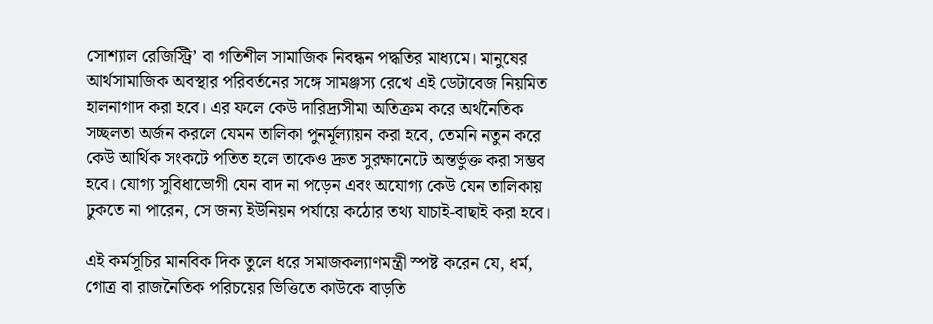সোশ্যাল রেজিস্ট্রি’ বা গতিশীল সামাজিক নিবন্ধন পদ্ধতির মাধ্যমে। মানুষের আর্থসামাজিক অবস্থার পরিবর্তনের সঙ্গে সামঞ্জস্য রেখে এই ডেটাবেজ নিয়মিত হালনাগাদ করা হবে। এর ফলে কেউ দারিদ্র্যসীমা অতিক্রম করে অর্থনৈতিক সচ্ছলতা অর্জন করলে যেমন তালিকা পুনর্মূল্যায়ন করা হবে, তেমনি নতুন করে কেউ আর্থিক সংকটে পতিত হলে তাকেও দ্রুত সুরক্ষানেটে অন্তর্ভুক্ত করা সম্ভব হবে। যোগ্য সুবিধাভোগী যেন বাদ না পড়েন এবং অযোগ্য কেউ যেন তালিকায় ঢুকতে না পারেন, সে জন্য ইউনিয়ন পর্যায়ে কঠোর তথ্য যাচাই-বাছাই করা হবে।

এই কর্মসূচির মানবিক দিক তুলে ধরে সমাজকল্যাণমন্ত্রী স্পষ্ট করেন যে, ধর্ম, গোত্র বা রাজনৈতিক পরিচয়ের ভিত্তিতে কাউকে বাড়তি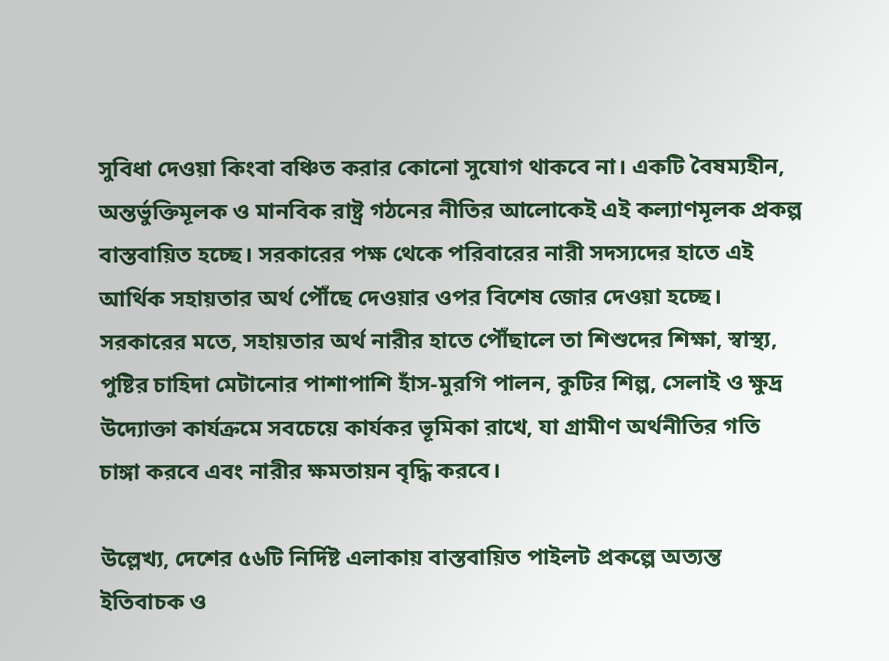সুবিধা দেওয়া কিংবা বঞ্চিত করার কোনো সুযোগ থাকবে না। একটি বৈষম্যহীন, অন্তর্ভুক্তিমূলক ও মানবিক রাষ্ট্র গঠনের নীতির আলোকেই এই কল্যাণমূলক প্রকল্প বাস্তবায়িত হচ্ছে। সরকারের পক্ষ থেকে পরিবারের নারী সদস্যদের হাতে এই আর্থিক সহায়তার অর্থ পৌঁছে দেওয়ার ওপর বিশেষ জোর দেওয়া হচ্ছে। সরকারের মতে, সহায়তার অর্থ নারীর হাতে পৌঁছালে তা শিশুদের শিক্ষা, স্বাস্থ্য, পুষ্টির চাহিদা মেটানোর পাশাপাশি হাঁস-মুরগি পালন, কুটির শিল্প, সেলাই ও ক্ষুদ্র উদ্যোক্তা কার্যক্রমে সবচেয়ে কার্যকর ভূমিকা রাখে, যা গ্রামীণ অর্থনীতির গতি চাঙ্গা করবে এবং নারীর ক্ষমতায়ন বৃদ্ধি করবে।

উল্লেখ্য, দেশের ৫৬টি নির্দিষ্ট এলাকায় বাস্তবায়িত পাইলট প্রকল্পে অত্যন্ত ইতিবাচক ও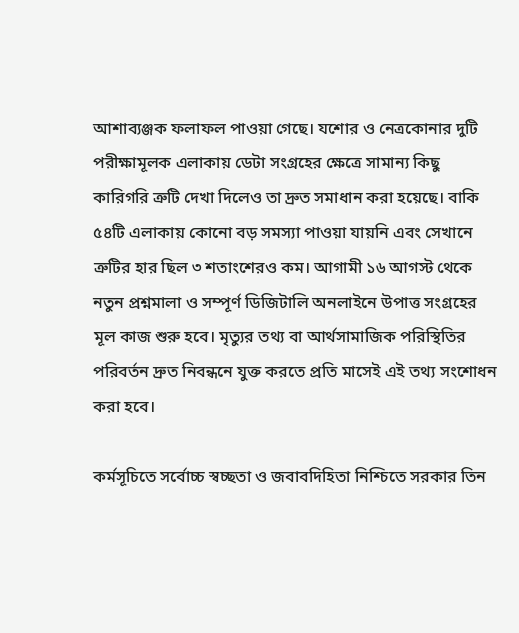আশাব্যঞ্জক ফলাফল পাওয়া গেছে। যশোর ও নেত্রকোনার দুটি পরীক্ষামূলক এলাকায় ডেটা সংগ্রহের ক্ষেত্রে সামান্য কিছু কারিগরি ত্রুটি দেখা দিলেও তা দ্রুত সমাধান করা হয়েছে। বাকি ৫৪টি এলাকায় কোনো বড় সমস্যা পাওয়া যায়নি এবং সেখানে ত্রুটির হার ছিল ৩ শতাংশেরও কম। আগামী ১৬ আগস্ট থেকে নতুন প্রশ্নমালা ও সম্পূর্ণ ডিজিটালি অনলাইনে উপাত্ত সংগ্রহের মূল কাজ শুরু হবে। মৃত্যুর তথ্য বা আর্থসামাজিক পরিস্থিতির পরিবর্তন দ্রুত নিবন্ধনে যুক্ত করতে প্রতি মাসেই এই তথ্য সংশোধন করা হবে।

কর্মসূচিতে সর্বোচ্চ স্বচ্ছতা ও জবাবদিহিতা নিশ্চিতে সরকার তিন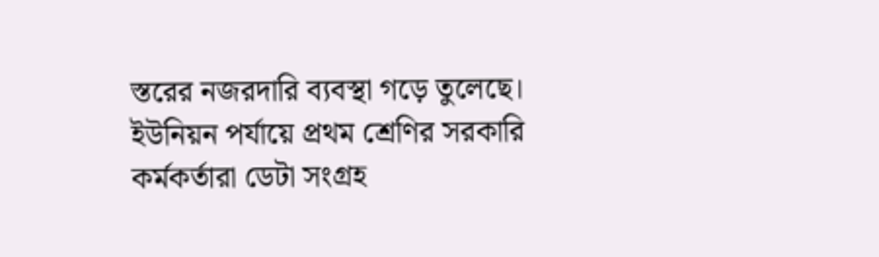স্তরের নজরদারি ব্যবস্থা গড়ে তুলেছে। ইউনিয়ন পর্যায়ে প্রথম শ্রেণির সরকারি কর্মকর্তারা ডেটা সংগ্রহ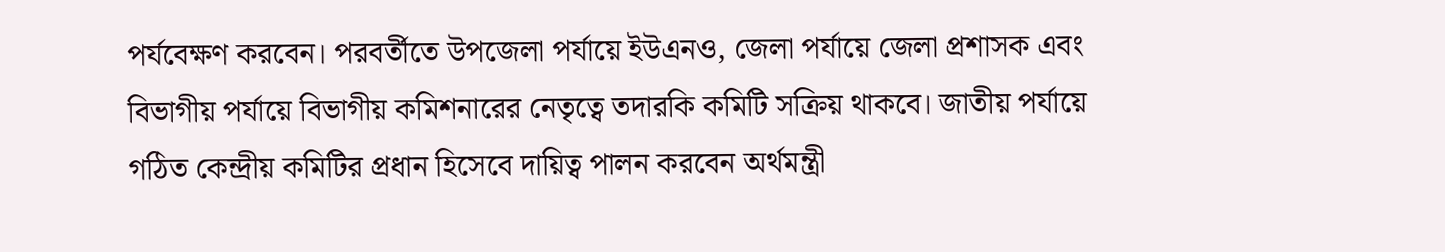পর্যবেক্ষণ করবেন। পরবর্তীতে উপজেলা পর্যায়ে ইউএনও, জেলা পর্যায়ে জেলা প্রশাসক এবং বিভাগীয় পর্যায়ে বিভাগীয় কমিশনারের নেতৃত্বে তদারকি কমিটি সক্রিয় থাকবে। জাতীয় পর্যায়ে গঠিত কেন্দ্রীয় কমিটির প্রধান হিসেবে দায়িত্ব পালন করবেন অর্থমন্ত্রী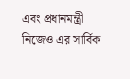এবং প্রধানমন্ত্রী নিজেও এর সার্বিক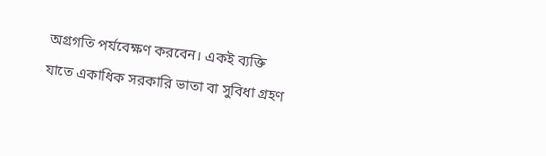অগ্রগতি পর্যবেক্ষণ করবেন। একই ব্যক্তি যাতে একাধিক সরকারি ভাতা বা সুবিধা গ্রহণ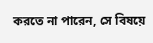করতে না পারেন, সে বিষয়ে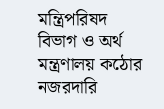মন্ত্রিপরিষদ বিভাগ ও অর্থ মন্ত্রণালয় কঠোর নজরদারি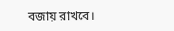বজায় রাখবে।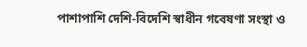পাশাপাশি দেশি-বিদেশি স্বাধীন গবেষণা সংস্থা ও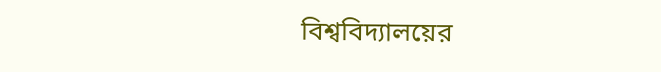বিশ্ববিদ্যালয়ের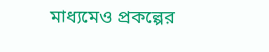মাধ্যমেও প্রকল্পের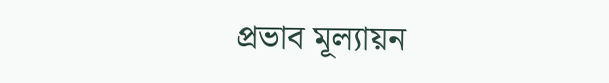প্রভাব মূল্যায়ন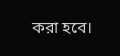করা হবে।